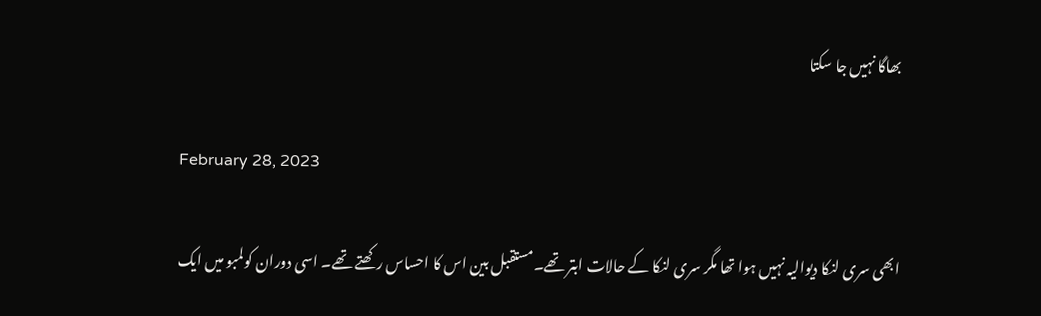بھاگا نہیں جا سکتا

February 28, 2023

ابھی سری لنکا دیوالیہ نہیں ہوا تھا مگر سری لنکا کے حالات ابتر تھے۔مستقبل بین اس کا احساس رکھتے تھے۔ اسی دوران کولمبو میں ایک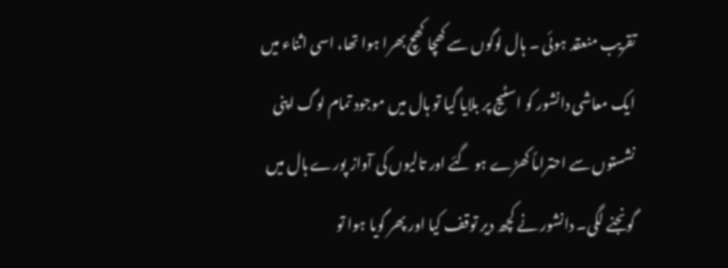تقریب منعقد ہوئی ۔ ہال لوگوں سے کھچا کھچ بھرا ہوا تھا، اسی اثناء میں ایک معاشی دانشور کو اسٹیج پر بلایا گیا تو ہال میں موجود تمام لوگ اپنی نشستوں سے احتراماً کھڑے ہو گئے اور تالیوں کی آواز پورے ہال میں گونجنے لگی۔ دانشور نے کچھ دیر توقف کیا اور پھر گویا ہوا تو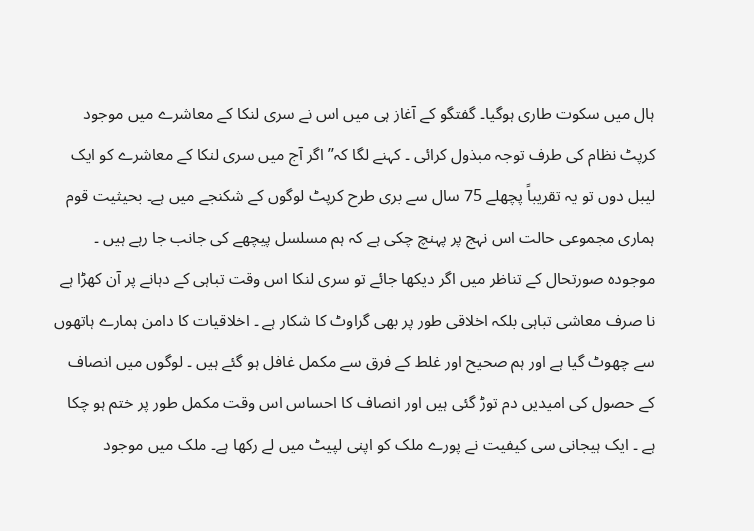ہال میں سکوت طاری ہوگیا۔ گفتگو کے آغاز ہی میں اس نے سری لنکا کے معاشرے میں موجود کرپٹ نظام کی طرف توجہ مبذول کرائی ۔ کہنے لگا کہ’’اگر آج میں سری لنکا کے معاشرے کو ایک لیبل دوں تو یہ تقریباً پچھلے 75 سال سے بری طرح کرپٹ لوگوں کے شکنجے میں ہے۔ بحیثیت قوم ہماری مجموعی حالت اس نہج پر پہنچ چکی ہے کہ ہم مسلسل پیچھے کی جانب جا رہے ہیں ۔ موجودہ صورتحال کے تناظر میں اگر دیکھا جائے تو سری لنکا اس وقت تباہی کے دہانے پر آن کھڑا ہے نا صرف معاشی تباہی بلکہ اخلاقی طور پر بھی گراوٹ کا شکار ہے ۔ اخلاقیات کا دامن ہمارے ہاتھوں سے چھوٹ گیا ہے اور ہم صحیح اور غلط کے فرق سے مکمل غافل ہو گئے ہیں ۔ لوگوں میں انصاف کے حصول کی امیدیں دم توڑ گئی ہیں اور انصاف کا احساس اس وقت مکمل طور پر ختم ہو چکا ہے ۔ ایک ہیجانی سی کیفیت نے پورے ملک کو اپنی لپیٹ میں لے رکھا ہے۔ ملک میں موجود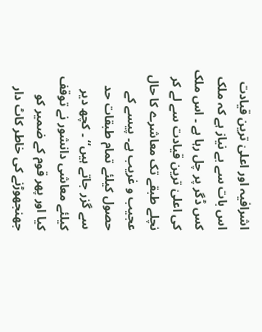اشرافیہ اور اعلیٰ ترین قیادت اس بات سے بے نیاز ہے کہ ملک کس ڈگر پر چل رہا ہے ۔ اس ملک کی اعلیٰ ترین قیادت سے لے کر نچلے طبقے تک معاشرے کا حال عجیب و غریب ہے۔ پیسے کے حصول کیلئے تمام طبقات حد سے گزر جاتے ہیں‘‘ ۔ کچھ دیر کیلئے معاشی دانشور نے توقف کیا اور پھر قوم کے ضمیر کو جھنجھوڑنے کی خاطر کاٹ دار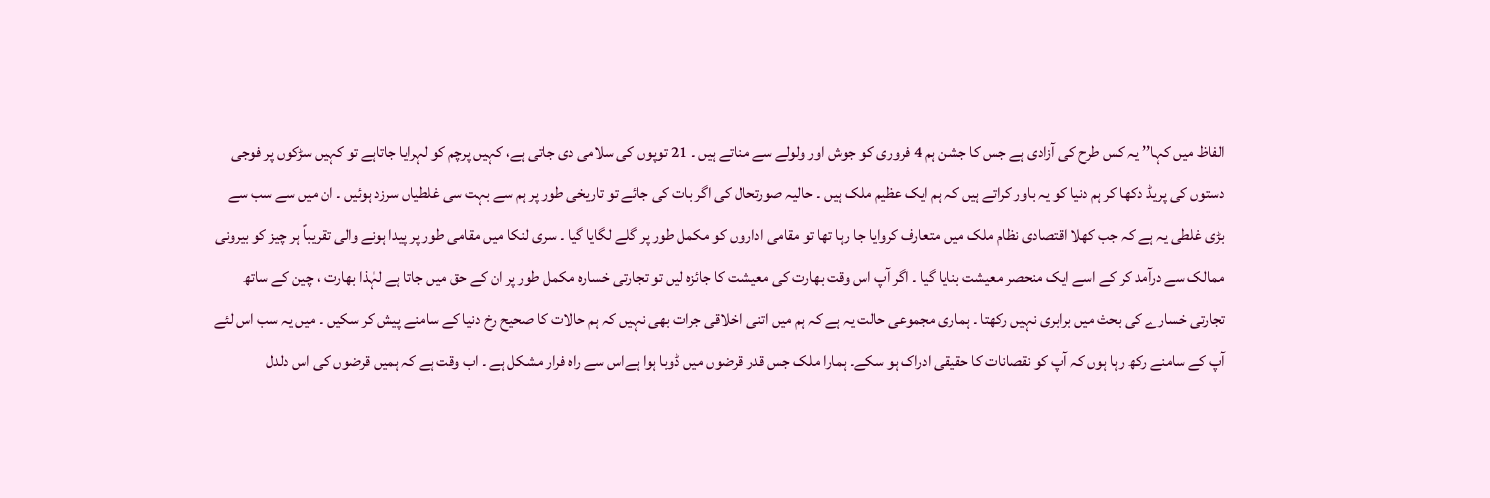الفاظ میں کہا’’ یہ کس طرح کی آزادی ہے جس کا جشن ہم 4 فروری کو جوش اور ولولے سے مناتے ہیں ۔ 21 توپوں کی سلامی دی جاتی ہے، کہیں پرچم کو لہرایا جاتاہے تو کہیں سڑکوں پر فوجی دستوں کی پریڈ دکھا کر ہم دنیا کو یہ باور کراتے ہیں کہ ہم ایک عظیم ملک ہیں ۔ حالیہ صورتحال کی اگر بات کی جائے تو تاریخی طور پر ہم سے بہت سی غلطیاں سرزد ہوئیں ۔ ان میں سے سب سے بڑی غلطی یہ ہے کہ جب کھلا اقتصادی نظام ملک میں متعارف کروایا جا رہا تھا تو مقامی اداروں کو مکمل طور پر گلے لگایا گیا ۔ سری لنکا میں مقامی طور پر پیدا ہونے والی تقریباً ہر چیز کو بیرونی ممالک سے درآمد کر کے اسے ایک منحصر معیشت بنایا گیا ۔ اگر آپ اس وقت بھارت کی معیشت کا جائزہ لیں تو تجارتی خسارہ مکمل طور پر ان کے حق میں جاتا ہے لہٰذا بھارت ، چین کے ساتھ تجارتی خسارے کی بحث میں برابری نہیں رکھتا ۔ ہماری مجموعی حالت یہ ہے کہ ہم میں اتنی اخلاقی جرات بھی نہیں کہ ہم حالات کا صحیح رخ دنیا کے سامنے پیش کر سکیں ۔ میں یہ سب اس لئے آپ کے سامنے رکھ رہا ہوں کہ آپ کو نقصانات کا حقیقی ادراک ہو سکے۔ ہمارا ملک جس قدر قرضوں میں ڈوبا ہوا ہےاس سے راہ فرار مشکل ہے ۔ اب وقت ہے کہ ہمیں قرضوں کی اس دلدل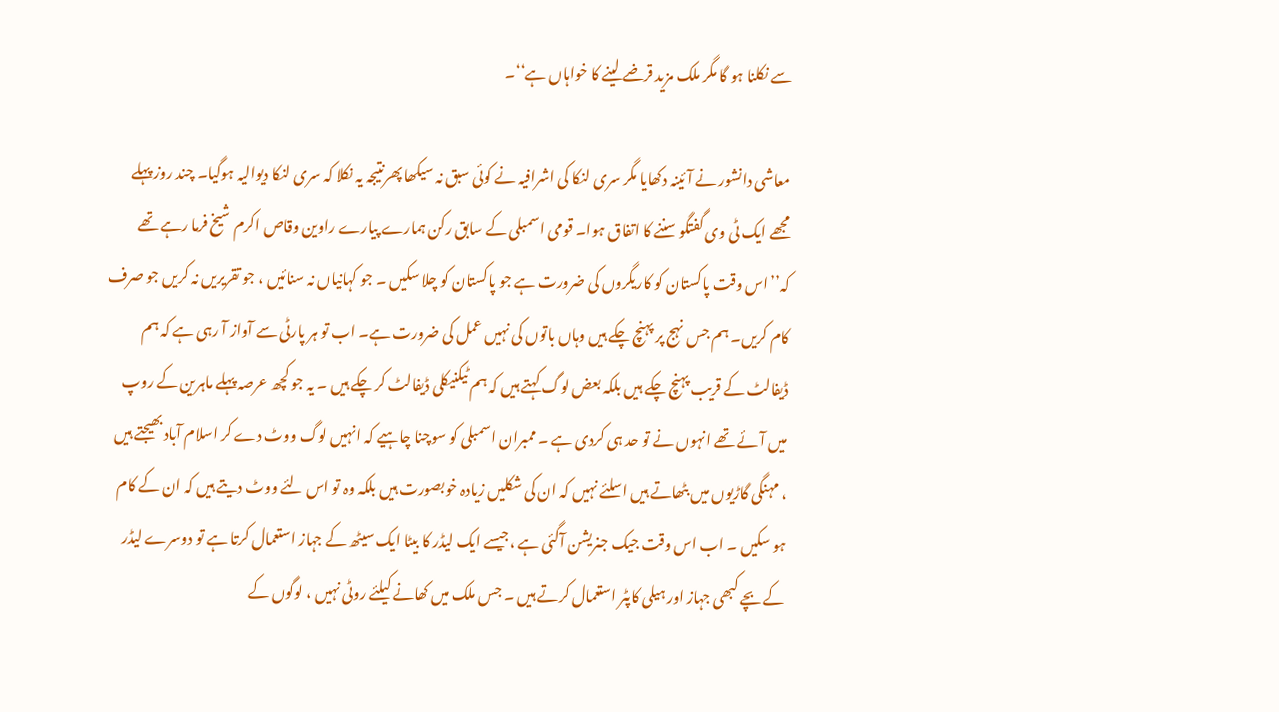سے نکلنا ہو گا مگر ملک مزید قرضے لینے کا خواہاں ہے‘‘۔

معاشی دانشور نے آئینہ دکھایا مگر سری لنکا کی اشرافیہ نے کوئی سبق نہ سیکھا پھرنتیجہ یہ نکلا کہ سری لنکا دیوالیہ ہوگیا۔ چند روز پہلے مجھے ایک ٹی وی گفتگو سننے کا اتفاق ہوا۔ قومی اسمبلی کے سابق رکن ہمارے پیارے راوین وقاص اکرم شیخ فرما رہے تھے کہ’’اس وقت پاکستان کو کاریگروں کی ضرورت ہے جو پاکستان کو چلا سکیں ۔ جو کہانیاں نہ سنائیں ، جو تقریریں نہ کریں جو صرف کام کریں۔ ہم جس نہج پر پہنچ چکے ہیں وہاں باتوں کی نہیں عمل کی ضرورت ہے۔ اب تو ہر پارٹی سے آواز آ رہی ہے کہ ہم ڈیفالٹ کے قریب پہنچ چکے ہیں بلکہ بعض لوگ کہتے ہیں کہ ہم ٹیکنیکلی ڈیفالٹ کر چکے ہیں ۔ یہ جو کچھ عرصہ پہلے ماہرین کے روپ میں آئے تھے انہوں نے تو حد ہی کردی ہے ۔ ممبران اسمبلی کو سوچنا چاہیے کہ انہیں لوگ ووٹ دے کر اسلام آباد بھیجتے ہیں ، مہنگی گاڑیوں میں بٹھاتے ہیں اسلئے نہیں کہ ان کی شکلیں زیادہ خوبصورت ہیں بلکہ وہ تو اس لئے ووٹ دیتے ہیں کہ ان کے کام ہو سکیں ۔ اب اس وقت جیک جنریشن آگئی ہے ،جیسے ایک لیڈر کا بیٹا ایک سیٹھ کے جہاز استعمال کرتا ہے تو دوسرے لیڈر کے بچے کبھی جہاز اور ہیلی کاپٹر استعمال کرتے ہیں ۔ جس ملک میں کھانے کیلئے روٹی نہیں ، لوگوں کے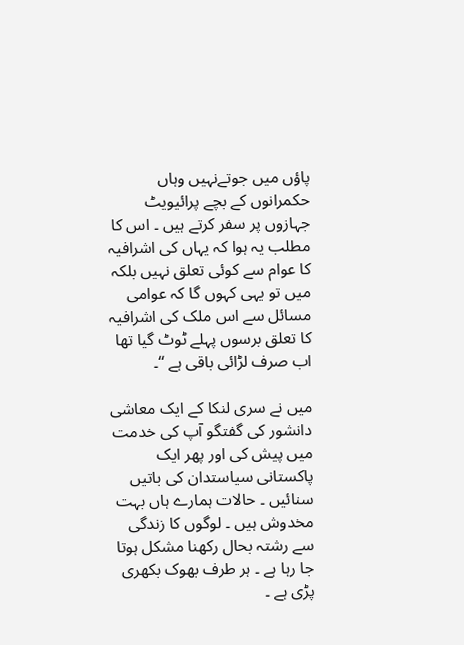پاؤں میں جوتےنہیں وہاں حکمرانوں کے بچے پرائیویٹ جہازوں پر سفر کرتے ہیں ۔ اس کا مطلب یہ ہوا کہ یہاں کی اشرافیہ کا عوام سے کوئی تعلق نہیں بلکہ میں تو یہی کہوں گا کہ عوامی مسائل سے اس ملک کی اشرافیہ کا تعلق برسوں پہلے ٹوٹ گیا تھا اب صرف لڑائی باقی ہے ‘‘۔

میں نے سری لنکا کے ایک معاشی دانشور کی گفتگو آپ کی خدمت میں پیش کی اور پھر ایک پاکستانی سیاستدان کی باتیں سنائیں ۔ حالات ہمارے ہاں بہت مخدوش ہیں ۔ لوگوں کا زندگی سے رشتہ بحال رکھنا مشکل ہوتا جا رہا ہے ۔ ہر طرف بھوک بکھری پڑی ہے ۔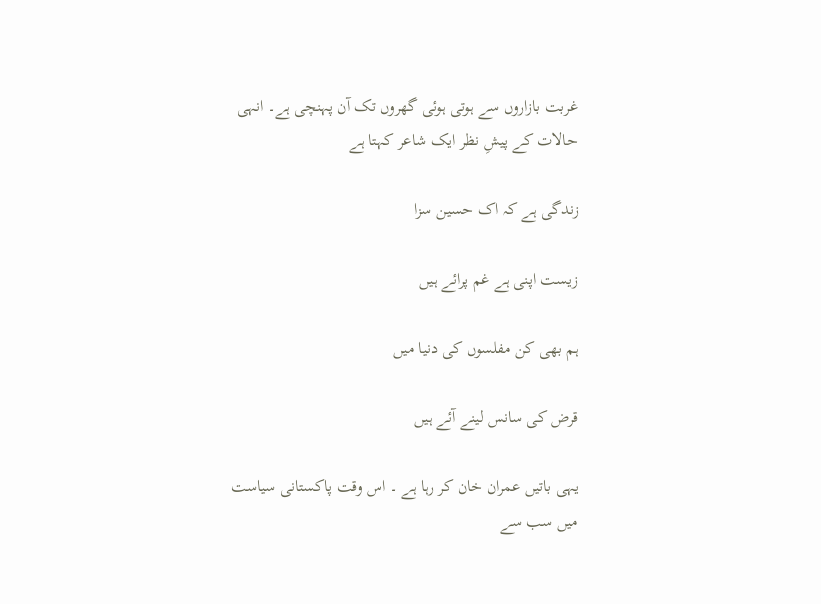غربت بازاروں سے ہوتی ہوئی گھروں تک آن پہنچی ہے۔ انہی حالات کے پیشِ نظر ایک شاعر کہتا ہے

زندگی ہے کہ اک حسین سزا

زیست اپنی ہے غم پرائے ہیں

ہم بھی کن مفلسوں کی دنیا میں

قرض کی سانس لینے آئے ہیں

یہی باتیں عمران خان کر رہا ہے ۔ اس وقت پاکستانی سیاست میں سب سے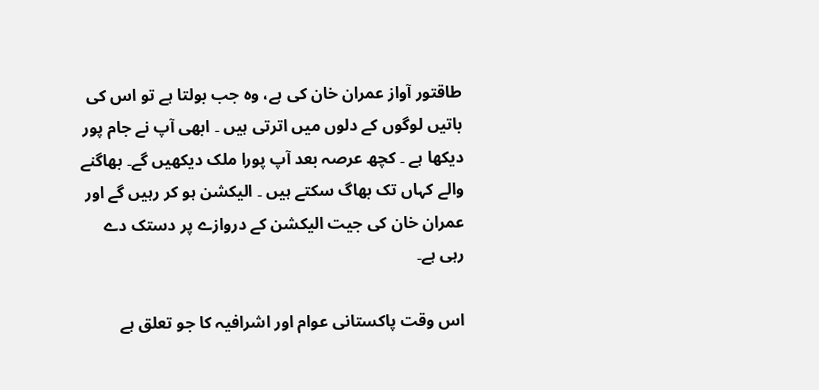طاقتور آواز عمران خان کی ہے، وہ جب بولتا ہے تو اس کی باتیں لوگوں کے دلوں میں اترتی ہیں ۔ ابھی آپ نے جام پور دیکھا ہے ۔ کچھ عرصہ بعد آپ پورا ملک دیکھیں گے۔ بھاگنے والے کہاں تک بھاگ سکتے ہیں ۔ الیکشن ہو کر رہیں گے اور عمران خان کی جیت الیکشن کے دروازے پر دستک دے رہی ہے۔

اس وقت پاکستانی عوام اور اشرافیہ کا جو تعلق ہے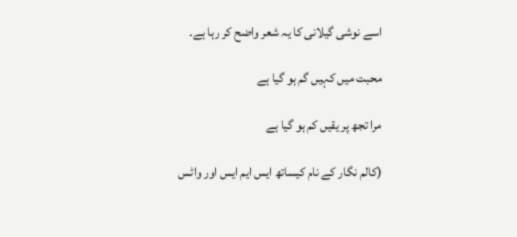اسے نوشی گیلانی کا یہ شعر واضح کر رہا ہے۔

محبت میں کہیں گم ہو گیا ہے

مرا تجھ پر یقیں کم ہو گیا ہے

(کالم نگار کے نام کیساتھ ایس ایم ایس اور واٹس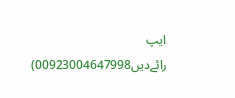ایپ رائےدیں00923004647998)